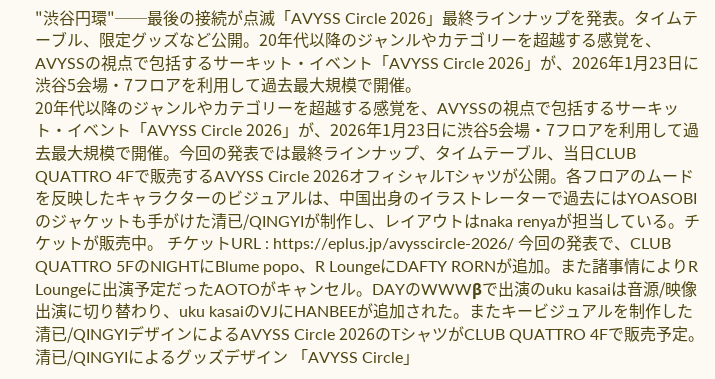"渋谷円環"──最後の接続が点滅「AVYSS Circle 2026」最終ラインナップを発表。タイムテーブル、限定グッズなど公開。20年代以降のジャンルやカテゴリーを超越する感覚を、AVYSSの視点で包括するサーキット・イベント「AVYSS Circle 2026」が、2026年1月23日に渋谷5会場・7フロアを利用して過去最大規模で開催。
20年代以降のジャンルやカテゴリーを超越する感覚を、AVYSSの視点で包括するサーキット・イベント「AVYSS Circle 2026」が、2026年1月23日に渋谷5会場・7フロアを利用して過去最大規模で開催。今回の発表では最終ラインナップ、タイムテーブル、当日CLUB QUATTRO 4Fで販売するAVYSS Circle 2026オフィシャルTシャツが公開。各フロアのムードを反映したキャラクターのビジュアルは、中国出身のイラストレーターで過去にはYOASOBIのジャケットも手がけた清已/QINGYIが制作し、レイアウトはnaka renyaが担当している。チケットが販売中。 チケットURL : https://eplus.jp/avysscircle-2026/ 今回の発表で、CLUB QUATTRO 5FのNIGHTにBlume popo、R LoungeにDAFTY RORNが追加。また諸事情によりR Loungeに出演予定だったAOTOがキャンセル。DAYのWWWβで出演のuku kasaiは音源/映像出演に切り替わり、uku kasaiのVJにHANBEEが追加された。またキービジュアルを制作した清已/QINGYIデザインによるAVYSS Circle 2026のTシャツがCLUB QUATTRO 4Fで販売予定。
清已/QINGYIによるグッズデザイン 「AVYSS Circle」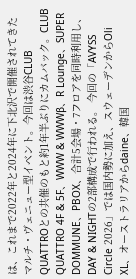は、これまで2022年と2024年に下北沢で開催されてきたマルチ・ヴェニュー型イベント。今回は渋谷CLUB QUATTROとの共催のもと約1年半ぶりにカムバック。CLUB QUATTRO 4F & 5F、WWW & WWWβ、R Lounge、SUPER DOMMUNE、PBOX、合計5会場・7フロアを同時利用し、DAY & NIGHTの2部構成で行われる。 今回の「AVYSS Circle 2026」では国内勢に加え、スウェーデンからOli XL、オーストラリアからdaine、韓国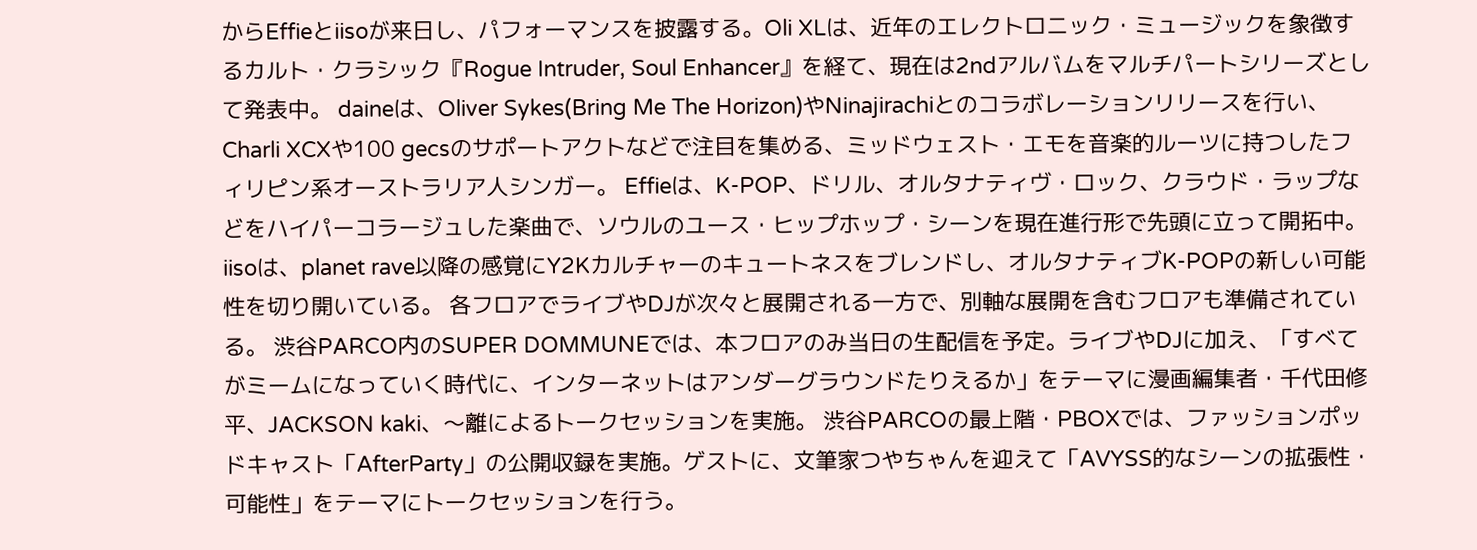からEffieとiisoが来日し、パフォーマンスを披露する。Oli XLは、近年のエレクトロニック・ミュージックを象徴するカルト・クラシック『Rogue Intruder, Soul Enhancer』を経て、現在は2ndアルバムをマルチパートシリーズとして発表中。 daineは、Oliver Sykes(Bring Me The Horizon)やNinajirachiとのコラボレーションリリースを行い、Charli XCXや100 gecsのサポートアクトなどで注目を集める、ミッドウェスト・エモを音楽的ルーツに持つしたフィリピン系オーストラリア人シンガー。 Effieは、K-POP、ドリル、オルタナティヴ・ロック、クラウド・ラップなどをハイパーコラージュした楽曲で、ソウルのユース・ヒップホップ・シーンを現在進行形で先頭に立って開拓中。 iisoは、planet rave以降の感覚にY2Kカルチャーのキュートネスをブレンドし、オルタナティブK-POPの新しい可能性を切り開いている。 各フロアでライブやDJが次々と展開される一方で、別軸な展開を含むフロアも準備されている。 渋谷PARCO内のSUPER DOMMUNEでは、本フロアのみ当日の生配信を予定。ライブやDJに加え、「すべてがミームになっていく時代に、インターネットはアンダーグラウンドたりえるか」をテーマに漫画編集者・千代田修平、JACKSON kaki、〜離によるトークセッションを実施。 渋谷PARCOの最上階・PBOXでは、ファッションポッドキャスト「AfterParty」の公開収録を実施。ゲストに、文筆家つやちゃんを迎えて「AVYSS的なシーンの拡張性・可能性」をテーマにトークセッションを行う。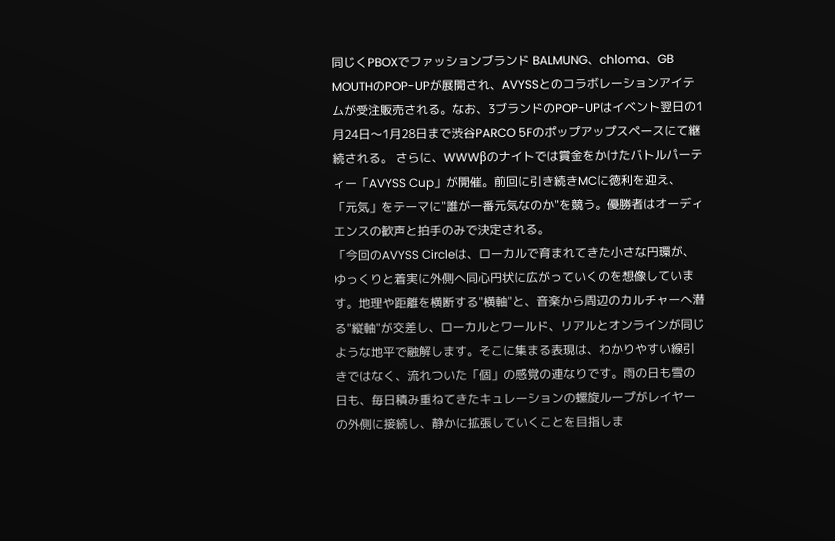同じくPBOXでファッションブランド BALMUNG、chloma、GB MOUTHのPOP-UPが展開され、AVYSSとのコラボレーションアイテムが受注販売される。なお、3ブランドのPOP-UPはイベント翌日の1月24日〜1月28日まで渋谷PARCO 5Fのポップアップスペースにて継続される。 さらに、WWWβのナイトでは賞金をかけたバトルパーティー「AVYSS Cup」が開催。前回に引き続きMCに徳利を迎え、「元気」をテーマに"誰が一番元気なのか"を競う。優勝者はオーディエンスの歓声と拍手のみで決定される。
「今回のAVYSS Circleは、ローカルで育まれてきた小さな円環が、ゆっくりと着実に外側へ同心円状に広がっていくのを想像しています。地理や距離を横断する"横軸"と、音楽から周辺のカルチャーへ潜る"縦軸"が交差し、ローカルとワールド、リアルとオンラインが同じような地平で融解します。そこに集まる表現は、わかりやすい線引きではなく、流れついた「個」の感覚の連なりです。雨の日も雪の日も、毎日積み重ねてきたキュレーションの螺旋ループがレイヤーの外側に接続し、静かに拡張していくことを目指しま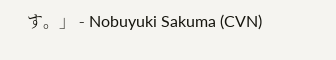す。」 - Nobuyuki Sakuma (CVN)